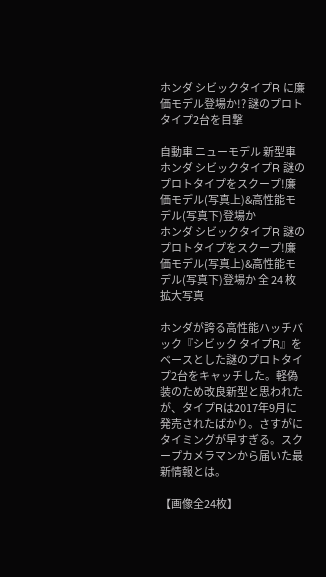ホンダ シビックタイプR に廉価モデル登場か!? 謎のプロトタイプ2台を目撃

自動車 ニューモデル 新型車
ホンダ シビックタイプR 謎のプロトタイプをスクープ!廉価モデル(写真上)&高性能モデル(写真下)登場か
ホンダ シビックタイプR 謎のプロトタイプをスクープ!廉価モデル(写真上)&高性能モデル(写真下)登場か 全 24 枚 拡大写真

ホンダが誇る高性能ハッチバック『シビック タイプR』をベースとした謎のプロトタイプ2台をキャッチした。軽偽装のため改良新型と思われたが、タイプRは2017年9月に発売されたばかり。さすがにタイミングが早すぎる。スクープカメラマンから届いた最新情報とは。

【画像全24枚】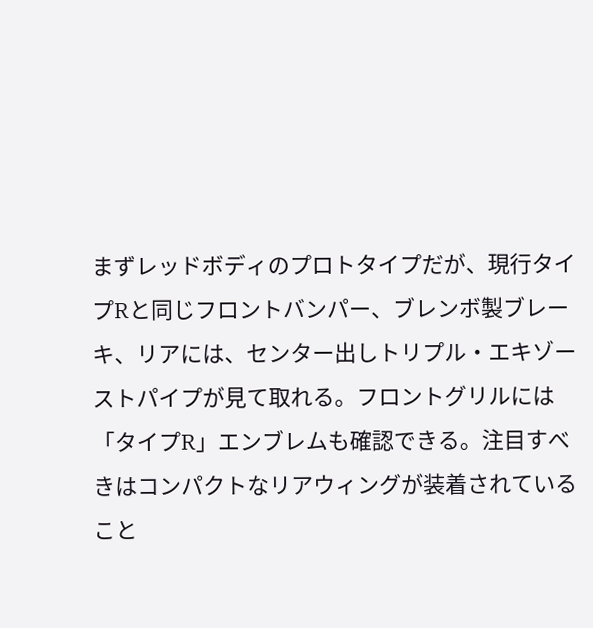まずレッドボディのプロトタイプだが、現行タイプRと同じフロントバンパー、ブレンボ製ブレーキ、リアには、センター出しトリプル・エキゾーストパイプが見て取れる。フロントグリルには「タイプR」エンブレムも確認できる。注目すべきはコンパクトなリアウィングが装着されていること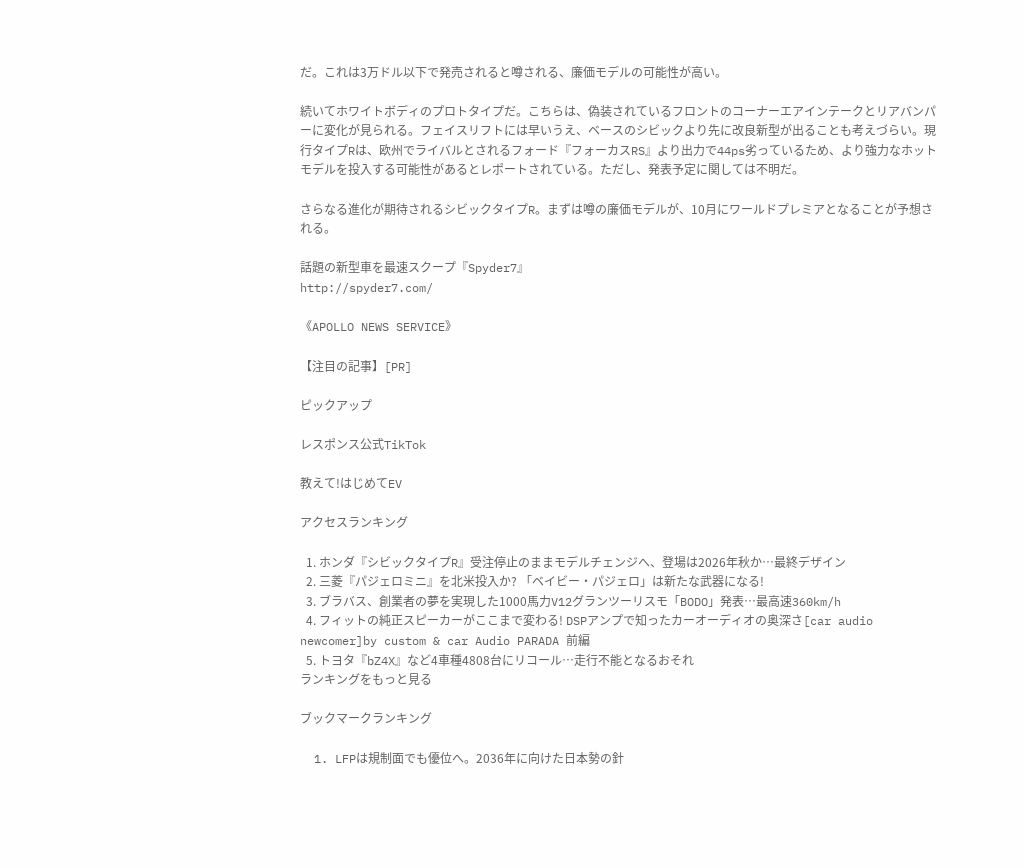だ。これは3万ドル以下で発売されると噂される、廉価モデルの可能性が高い。

続いてホワイトボディのプロトタイプだ。こちらは、偽装されているフロントのコーナーエアインテークとリアバンパーに変化が見られる。フェイスリフトには早いうえ、ベースのシビックより先に改良新型が出ることも考えづらい。現行タイプRは、欧州でライバルとされるフォード『フォーカスRS』より出力で44ps劣っているため、より強力なホットモデルを投入する可能性があるとレポートされている。ただし、発表予定に関しては不明だ。

さらなる進化が期待されるシビックタイプR。まずは噂の廉価モデルが、10月にワールドプレミアとなることが予想される。

話題の新型車を最速スクープ『Spyder7』
http://spyder7.com/

《APOLLO NEWS SERVICE》

【注目の記事】[PR]

ピックアップ

レスポンス公式TikTok

教えて!はじめてEV

アクセスランキング

  1. ホンダ『シビックタイプR』受注停止のままモデルチェンジへ、登場は2026年秋か…最終デザイン
  2. 三菱『パジェロミニ』を北米投入か? 「ベイビー・パジェロ」は新たな武器になる!
  3. ブラバス、創業者の夢を実現した1000馬力V12グランツーリスモ「BODO」発表…最高速360km/h
  4. フィットの純正スピーカーがここまで変わる! DSPアンプで知ったカーオーディオの奥深さ[car audio newcomer]by custom & car Audio PARADA 前編
  5. トヨタ『bZ4X』など4車種4808台にリコール…走行不能となるおそれ
ランキングをもっと見る

ブックマークランキング

  1. LFPは規制面でも優位へ。2036年に向けた日本勢の針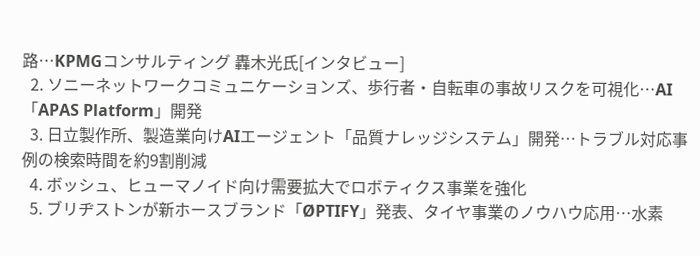路…KPMGコンサルティング 轟木光氏[インタビュー]
  2. ソニーネットワークコミュニケーションズ、歩行者・自転車の事故リスクを可視化…AI「APAS Platform」開発
  3. 日立製作所、製造業向けAIエージェント「品質ナレッジシステム」開発…トラブル対応事例の検索時間を約9割削減
  4. ボッシュ、ヒューマノイド向け需要拡大でロボティクス事業を強化
  5. ブリヂストンが新ホースブランド「ØPTIFY」発表、タイヤ事業のノウハウ応用…水素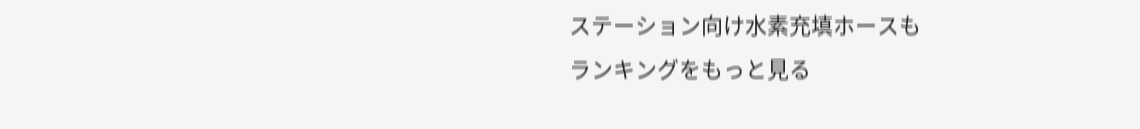ステーション向け水素充填ホースも
ランキングをもっと見る